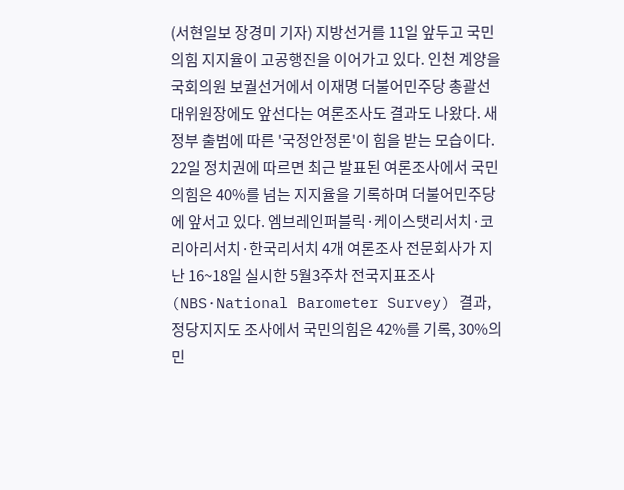(서현일보 장경미 기자) 지방선거를 11일 앞두고 국민의힘 지지율이 고공행진을 이어가고 있다. 인천 계양을 국회의원 보궐선거에서 이재명 더불어민주당 총괄선대위원장에도 앞선다는 여론조사도 결과도 나왔다. 새 정부 출범에 따른 '국정안정론'이 힘을 받는 모습이다. 22일 정치권에 따르면 최근 발표된 여론조사에서 국민의힘은 40%를 넘는 지지율을 기록하며 더불어민주당에 앞서고 있다. 엠브레인퍼블릭·케이스탯리서치·코리아리서치·한국리서치 4개 여론조사 전문회사가 지난 16~18일 실시한 5월3주차 전국지표조사(NBS·National Barometer Survey) 결과, 정당지지도 조사에서 국민의힘은 42%를 기록, 30%의 민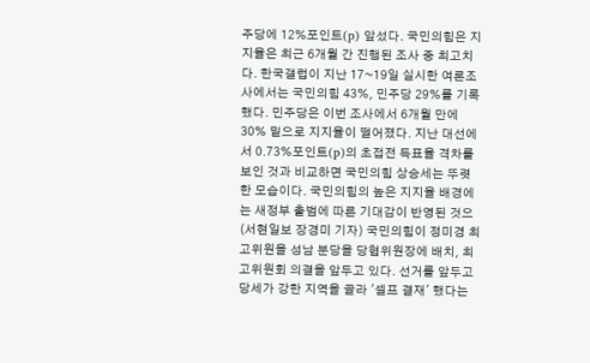주당에 12%포인트(p) 앞섰다. 국민의힘은 지지율은 최근 6개월 간 진행된 조사 중 최고치다. 한국갤럽이 지난 17~19일 실시한 여론조사에서는 국민의힘 43%, 민주당 29%를 기록했다. 민주당은 이번 조사에서 6개월 만에 30% 밑으로 지지율이 떨어졌다. 지난 대선에서 0.73%포인트(p)의 초접전 득표율 격차를 보인 것과 비교하면 국민의힘 상승세는 뚜렷한 모습이다. 국민의힘의 높은 지지율 배경에는 새정부 출범에 따른 기대감이 반영된 것으
(서현일보 장경미 기자) 국민의힘이 정미경 최고위원을 성남 분당을 당협위원장에 배치, 최고위원회 의결을 앞두고 있다. 선거를 앞두고 당세가 강한 지역을 골라 '셀프 결재' 했다는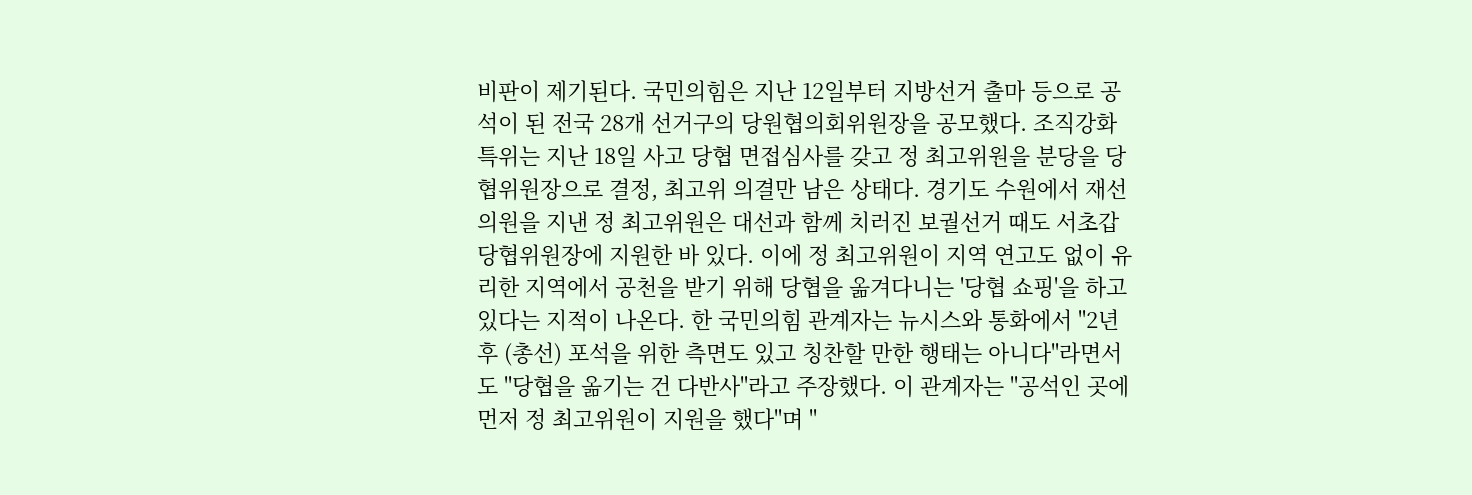비판이 제기된다. 국민의힘은 지난 12일부터 지방선거 출마 등으로 공석이 된 전국 28개 선거구의 당원협의회위원장을 공모했다. 조직강화특위는 지난 18일 사고 당협 면접심사를 갖고 정 최고위원을 분당을 당협위원장으로 결정, 최고위 의결만 남은 상태다. 경기도 수원에서 재선 의원을 지낸 정 최고위원은 대선과 함께 치러진 보궐선거 때도 서초갑 당협위원장에 지원한 바 있다. 이에 정 최고위원이 지역 연고도 없이 유리한 지역에서 공천을 받기 위해 당협을 옮겨다니는 '당협 쇼핑'을 하고 있다는 지적이 나온다. 한 국민의힘 관계자는 뉴시스와 통화에서 "2년 후 (총선) 포석을 위한 측면도 있고 칭찬할 만한 행태는 아니다"라면서도 "당협을 옮기는 건 다반사"라고 주장했다. 이 관계자는 "공석인 곳에 먼저 정 최고위원이 지원을 했다"며 "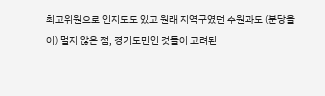최고위원으로 인지도도 있고 원래 지역구였던 수원과도 (분당을이) 멀지 않은 점, 경기도민인 것들이 고려된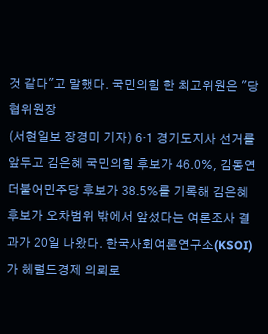것 같다"고 말했다. 국민의힘 한 최고위원은 "당협위원장
(서현일보 장경미 기자) 6·1 경기도지사 선거를 앞두고 김은혜 국민의힘 후보가 46.0%, 김동연 더불어민주당 후보가 38.5%를 기록해 김은혜 후보가 오차범위 밖에서 앞섰다는 여론조사 결과가 20일 나왔다. 한국사회여론연구소(KSOI)가 헤럴드경제 의뢰로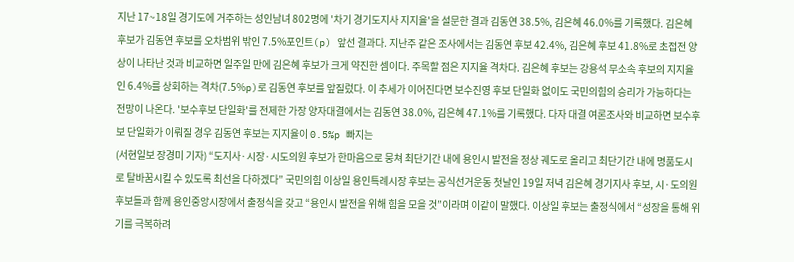지난 17~18일 경기도에 거주하는 성인남녀 802명에 '차기 경기도지사 지지율'을 설문한 결과 김동연 38.5%, 김은혜 46.0%를 기록했다. 김은혜 후보가 김동연 후보를 오차범위 밖인 7.5%포인트(p) 앞선 결과다. 지난주 같은 조사에서는 김동연 후보 42.4%, 김은혜 후보 41.8%로 초접전 양상이 나타난 것과 비교하면 일주일 만에 김은혜 후보가 크게 약진한 셈이다. 주목할 점은 지지율 격차다. 김은혜 후보는 강용석 무소속 후보의 지지율인 6.4%를 상회하는 격차(7.5%p)로 김동연 후보를 앞질렀다. 이 추세가 이어진다면 보수진영 후보 단일화 없이도 국민의힘의 승리가 가능하다는 전망이 나온다. '보수후보 단일화'를 전제한 가장 양자대결에서는 김동연 38.0%, 김은혜 47.1%를 기록했다. 다자 대결 여론조사와 비교하면 보수후보 단일화가 이뤄질 경우 김동연 후보는 지지율이 0.5%p 빠지는
(서현일보 장경미 기자) “도지사·시장·시도의원 후보가 한마음으로 뭉쳐 최단기간 내에 용인시 발전을 정상 궤도로 올리고 최단기간 내에 명품도시로 탈바꿈시킬 수 있도록 최선을 다하겠다” 국민의힘 이상일 용인특례시장 후보는 공식선거운동 첫날인 19일 저녁 김은혜 경기지사 후보, 시·도의원 후보들과 함께 용인중앙시장에서 출정식을 갖고 “용인시 발전을 위해 힘을 모을 것”이라며 이같이 말했다. 이상일 후보는 출정식에서 “성장을 통해 위기를 극복하려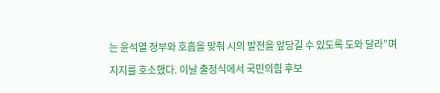는 윤석열 정부와 호흡을 맞춰 시의 발전을 앞당길 수 있도록 도와 달라”며 지지를 호소했다. 이날 출정식에서 국민의힘 후보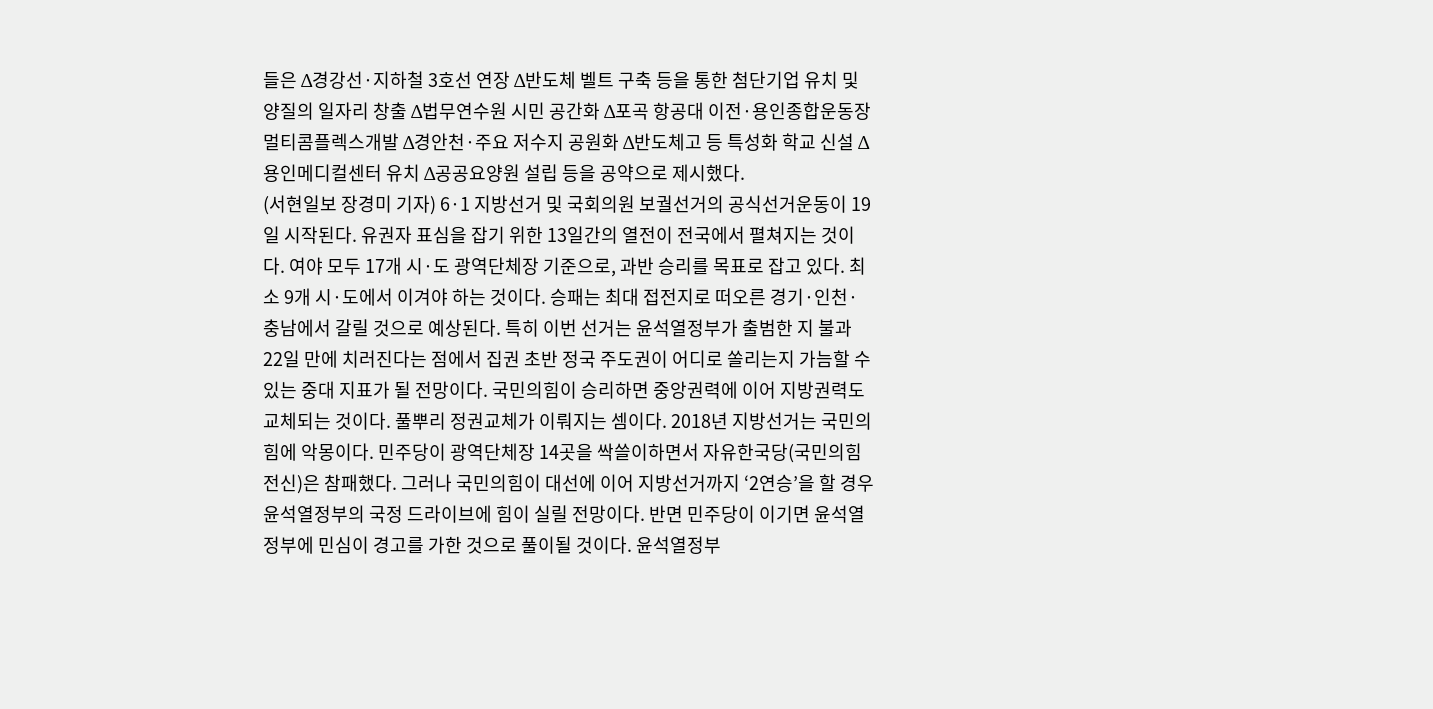들은 Δ경강선·지하철 3호선 연장 Δ반도체 벨트 구축 등을 통한 첨단기업 유치 및 양질의 일자리 창출 Δ법무연수원 시민 공간화 Δ포곡 항공대 이전·용인종합운동장 멀티콤플렉스개발 Δ경안천·주요 저수지 공원화 Δ반도체고 등 특성화 학교 신설 Δ용인메디컬센터 유치 Δ공공요양원 설립 등을 공약으로 제시했다.
(서현일보 장경미 기자) 6·1 지방선거 및 국회의원 보궐선거의 공식선거운동이 19일 시작된다. 유권자 표심을 잡기 위한 13일간의 열전이 전국에서 펼쳐지는 것이다. 여야 모두 17개 시·도 광역단체장 기준으로, 과반 승리를 목표로 잡고 있다. 최소 9개 시·도에서 이겨야 하는 것이다. 승패는 최대 접전지로 떠오른 경기·인천·충남에서 갈릴 것으로 예상된다. 특히 이번 선거는 윤석열정부가 출범한 지 불과 22일 만에 치러진다는 점에서 집권 초반 정국 주도권이 어디로 쏠리는지 가늠할 수 있는 중대 지표가 될 전망이다. 국민의힘이 승리하면 중앙권력에 이어 지방권력도 교체되는 것이다. 풀뿌리 정권교체가 이뤄지는 셈이다. 2018년 지방선거는 국민의힘에 악몽이다. 민주당이 광역단체장 14곳을 싹쓸이하면서 자유한국당(국민의힘 전신)은 참패했다. 그러나 국민의힘이 대선에 이어 지방선거까지 ‘2연승’을 할 경우 윤석열정부의 국정 드라이브에 힘이 실릴 전망이다. 반면 민주당이 이기면 윤석열정부에 민심이 경고를 가한 것으로 풀이될 것이다. 윤석열정부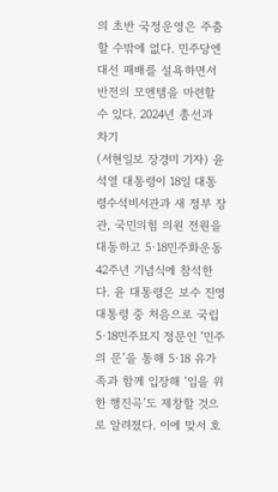의 초반 국정운영은 주춤할 수밖에 없다. 민주당엔 대선 패배를 설욕하면서 반전의 모멘템을 마련할 수 있다. 2024년 총선과 차기
(서현일보 장경미 기자) 윤석열 대통령이 18일 대통령수석비서관과 새 정부 장관, 국민의힘 의원 전원을 대동하고 5·18민주화운동 42주년 기념식에 참석한다. 윤 대통령은 보수 진영 대통령 중 처음으로 국립5·18민주묘지 정문인 ‘민주의 문’을 통해 5·18 유가족과 함께 입장해 ‘임을 위한 행진곡’도 제창할 것으로 알려졌다. 이에 맞서 호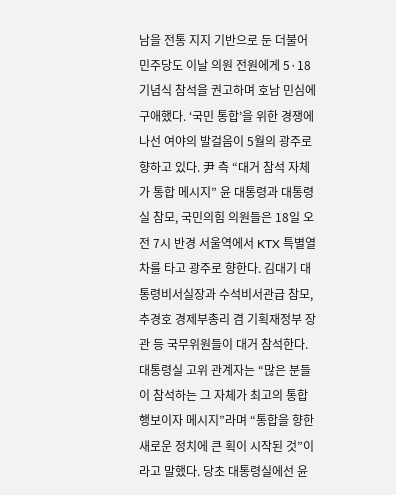남을 전통 지지 기반으로 둔 더불어민주당도 이날 의원 전원에게 5·18기념식 참석을 권고하며 호남 민심에 구애했다. ‘국민 통합’을 위한 경쟁에 나선 여야의 발걸음이 5월의 광주로 향하고 있다. 尹 측 “대거 참석 자체가 통합 메시지” 윤 대통령과 대통령실 참모, 국민의힘 의원들은 18일 오전 7시 반경 서울역에서 KTX 특별열차를 타고 광주로 향한다. 김대기 대통령비서실장과 수석비서관급 참모, 추경호 경제부총리 겸 기획재정부 장관 등 국무위원들이 대거 참석한다. 대통령실 고위 관계자는 “많은 분들이 참석하는 그 자체가 최고의 통합 행보이자 메시지”라며 “통합을 향한 새로운 정치에 큰 획이 시작된 것”이라고 말했다. 당초 대통령실에선 윤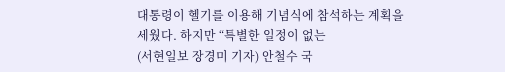대통령이 헬기를 이용해 기념식에 참석하는 계획을 세웠다. 하지만 “특별한 일정이 없는
(서현일보 장경미 기자) 안철수 국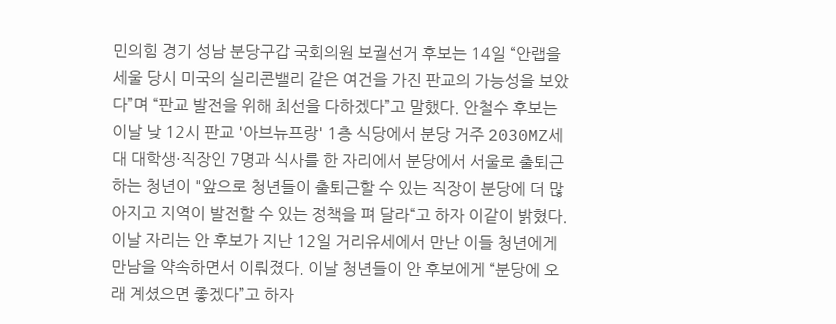민의힘 경기 성남 분당구갑 국회의원 보궐선거 후보는 14일 “안랩을 세울 당시 미국의 실리콘밸리 같은 여건을 가진 판교의 가능성을 보았다”며 “판교 발전을 위해 최선을 다하겠다”고 말했다. 안철수 후보는 이날 낮 12시 판교 '아브뉴프랑' 1층 식당에서 분당 거주 2030MZ세대 대학생·직장인 7명과 식사를 한 자리에서 분당에서 서울로 출퇴근하는 청년이 "앞으로 청년들이 출퇴근할 수 있는 직장이 분당에 더 많아지고 지역이 발전할 수 있는 정책을 펴 달라“고 하자 이같이 밝혔다. 이날 자리는 안 후보가 지난 12일 거리유세에서 만난 이들 청년에게 만남을 약속하면서 이뤄졌다. 이날 청년들이 안 후보에게 “분당에 오래 계셨으면 좋겠다”고 하자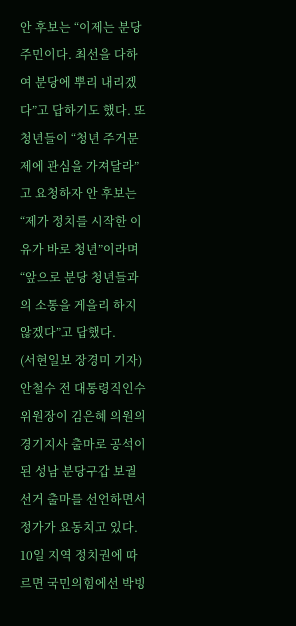안 후보는 “이제는 분당주민이다. 최선을 다하여 분당에 뿌리 내리겠다”고 답하기도 했다. 또 청년들이 “청년 주거문제에 관심을 가져달라”고 요청하자 안 후보는 “제가 정치를 시작한 이유가 바로 청년”이라며 “앞으로 분당 청년들과의 소통을 게을리 하지 않겠다”고 답했다.
(서현일보 장경미 기자) 안철수 전 대통령직인수위원장이 김은혜 의원의 경기지사 출마로 공석이 된 성남 분당구갑 보궐선거 출마를 선언하면서 정가가 요동치고 있다. 10일 지역 정치권에 따르면 국민의힘에선 박빙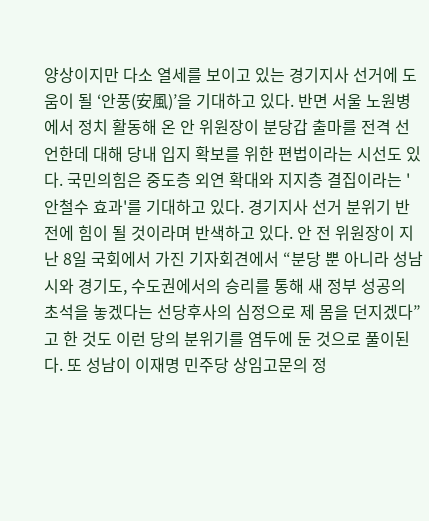양상이지만 다소 열세를 보이고 있는 경기지사 선거에 도움이 될 ‘안풍(安風)’을 기대하고 있다. 반면 서울 노원병에서 정치 활동해 온 안 위원장이 분당갑 출마를 전격 선언한데 대해 당내 입지 확보를 위한 편법이라는 시선도 있다. 국민의힘은 중도층 외연 확대와 지지층 결집이라는 '안철수 효과'를 기대하고 있다. 경기지사 선거 분위기 반전에 힘이 될 것이라며 반색하고 있다. 안 전 위원장이 지난 8일 국회에서 가진 기자회견에서 “분당 뿐 아니라 성남시와 경기도, 수도권에서의 승리를 통해 새 정부 성공의 초석을 놓겠다는 선당후사의 심정으로 제 몸을 던지겠다”고 한 것도 이런 당의 분위기를 염두에 둔 것으로 풀이된다. 또 성남이 이재명 민주당 상임고문의 정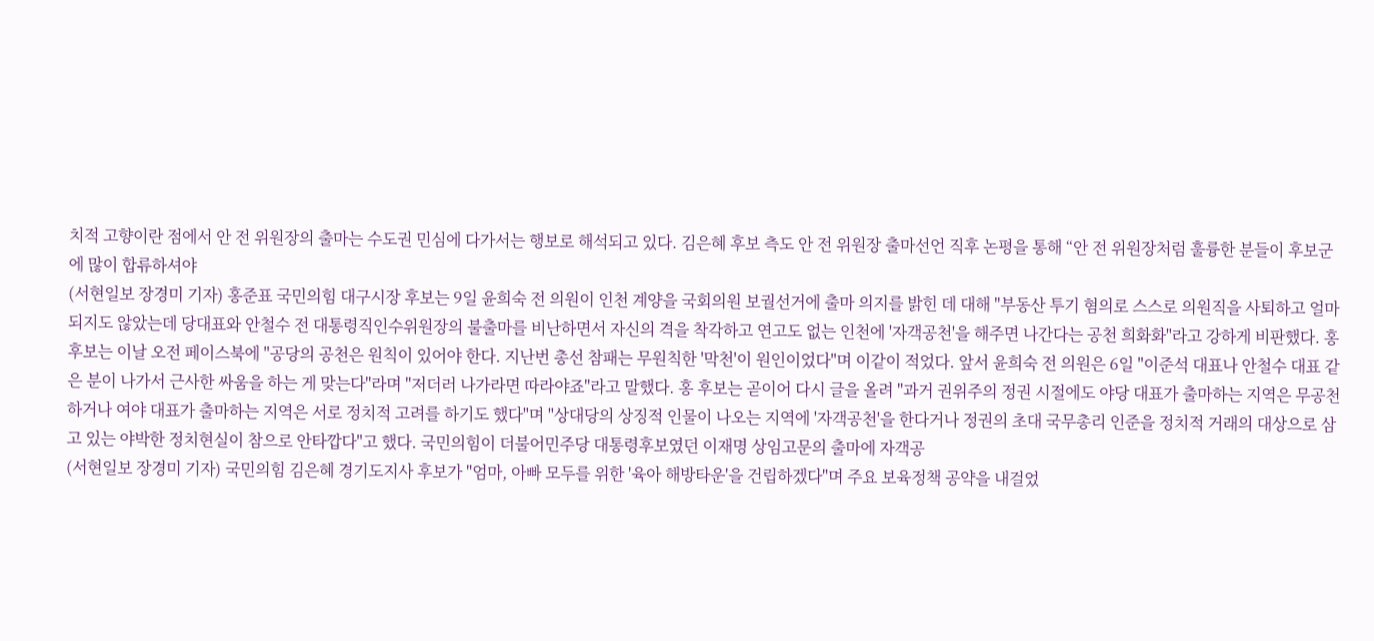치적 고향이란 점에서 안 전 위원장의 출마는 수도권 민심에 다가서는 행보로 해석되고 있다. 김은혜 후보 측도 안 전 위원장 출마선언 직후 논평을 통해 “안 전 위원장처럼 훌륭한 분들이 후보군에 많이 합류하셔야
(서현일보 장경미 기자) 홍준표 국민의힘 대구시장 후보는 9일 윤희숙 전 의원이 인천 계양을 국회의원 보궐선거에 출마 의지를 밝힌 데 대해 "부동산 투기 혐의로 스스로 의원직을 사퇴하고 얼마 되지도 않았는데 당대표와 안철수 전 대통령직인수위원장의 불출마를 비난하면서 자신의 격을 착각하고 연고도 없는 인천에 '자객공천'을 해주면 나간다는 공천 희화화"라고 강하게 비판했다. 홍 후보는 이날 오전 페이스북에 "공당의 공천은 원칙이 있어야 한다. 지난번 총선 참패는 무원칙한 '막천'이 원인이었다"며 이같이 적었다. 앞서 윤희숙 전 의원은 6일 "이준석 대표나 안철수 대표 같은 분이 나가서 근사한 싸움을 하는 게 맞는다"라며 "저더러 나가라면 따라야죠"라고 말했다. 홍 후보는 곧이어 다시 글을 올려 "과거 권위주의 정권 시절에도 야당 대표가 출마하는 지역은 무공천하거나 여야 대표가 출마하는 지역은 서로 정치적 고려를 하기도 했다"며 "상대당의 상징적 인물이 나오는 지역에 '자객공천'을 한다거나 정권의 초대 국무총리 인준을 정치적 거래의 대상으로 삼고 있는 야박한 정치현실이 참으로 안타깝다"고 했다. 국민의힘이 더불어민주당 대통령후보였던 이재명 상임고문의 출마에 자객공
(서현일보 장경미 기자) 국민의힘 김은혜 경기도지사 후보가 "엄마, 아빠 모두를 위한 '육아 해방타운'을 건립하겠다"며 주요 보육정책 공약을 내걸었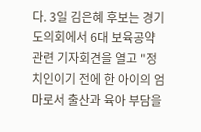다. 3일 김은혜 후보는 경기도의회에서 6대 보육공약 관련 기자회견을 열고 "정치인이기 전에 한 아이의 엄마로서 출산과 육아 부담을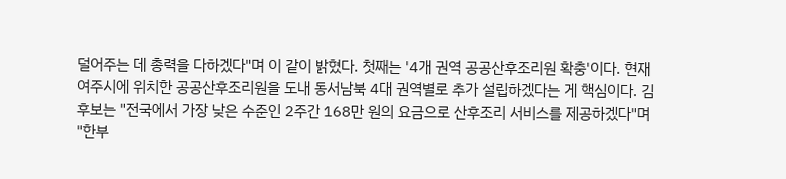덜어주는 데 총력을 다하겠다"며 이 같이 밝혔다. 첫째는 '4개 권역 공공산후조리원 확충'이다. 현재 여주시에 위치한 공공산후조리원을 도내 동서남북 4대 권역별로 추가 설립하겠다는 게 핵심이다. 김 후보는 "전국에서 가장 낮은 수준인 2주간 168만 원의 요금으로 산후조리 서비스를 제공하겠다"며 "한부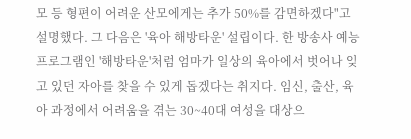모 등 형편이 어려운 산모에게는 추가 50%를 감면하겠다"고 설명했다. 그 다음은 '육아 해방타운' 설립이다. 한 방송사 예능프로그램인 '해방타운'처럼 엄마가 일상의 육아에서 벗어나 잊고 있던 자아를 찾을 수 있게 돕겠다는 취지다. 임신, 출산, 육아 과정에서 어려움을 겪는 30~40대 여성을 대상으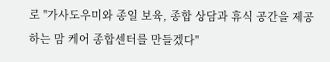로 "가사도우미와 종일 보육, 종합 상담과 휴식 공간을 제공하는 맘 케어 종합센터를 만들겠다"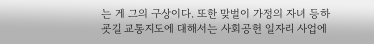는 게 그의 구상이다. 또한 맞벌이 가정의 자녀 등하굣길 교통지도에 대해서는 사회공헌 일자리 사업에